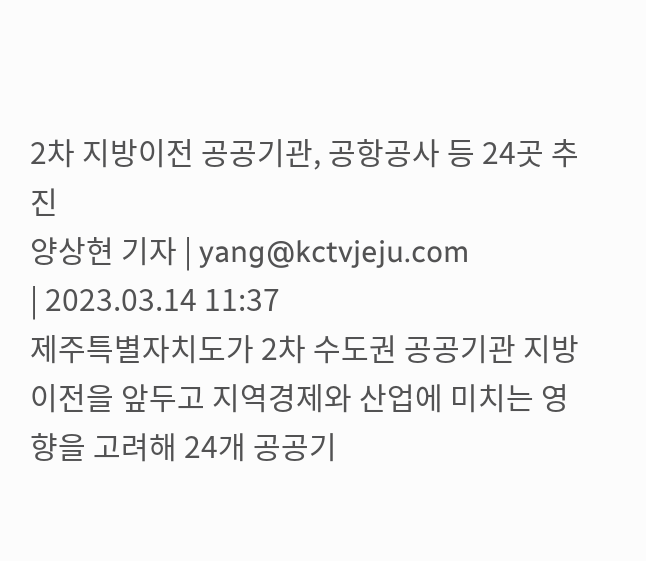2차 지방이전 공공기관, 공항공사 등 24곳 추진
양상현 기자 | yang@kctvjeju.com
| 2023.03.14 11:37
제주특별자치도가 2차 수도권 공공기관 지방 이전을 앞두고 지역경제와 산업에 미치는 영향을 고려해 24개 공공기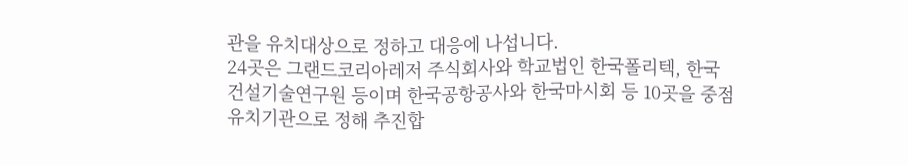관을 유치대상으로 정하고 대응에 나섭니다.
24곳은 그랜드코리아레저 주식회사와 학교법인 한국폴리텍, 한국건설기술연구원 등이며 한국공항공사와 한국마시회 등 10곳을 중점 유치기관으로 정해 추진합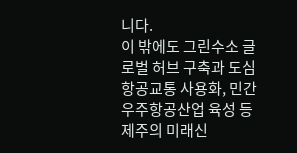니다.
이 밖에도 그린수소 글로벌 허브 구축과 도심항공교통 사용화, 민간 우주항공산업 육성 등 제주의 미래신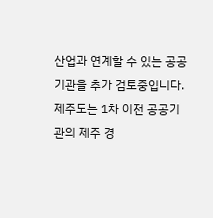산업과 연계할 수 있는 공공기관을 추가 검토중입니다.
제주도는 1차 이전 공공기관의 제주 경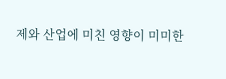제와 산업에 미친 영향이 미미한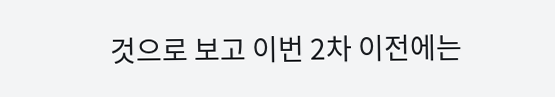것으로 보고 이번 2차 이전에는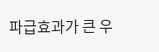파급효과가 큰 우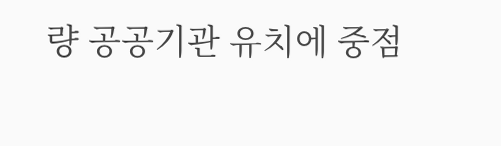량 공공기관 유치에 중점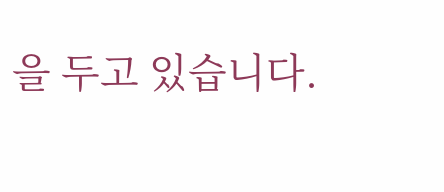을 두고 있습니다.